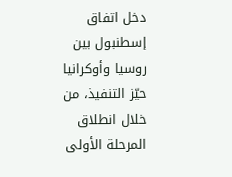دخل اتفاق إسطنبول بين روسيا وأوكرانيا حيّز التنفيذ، من خلال انطلاق المرحلة الأولى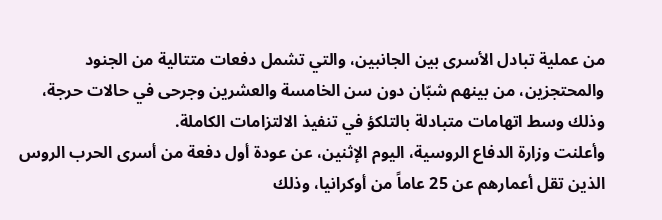من عملية تبادل الأسرى بين الجانبين، والتي تشمل دفعات متتالية من الجنود والمحتجزين، من بينهم شبّان دون سن الخامسة والعشرين وجرحى في حالات حرجة، وذلك وسط اتهامات متبادلة بالتلكؤ في تنفيذ الالتزامات الكاملة.
وأعلنت وزارة الدفاع الروسية، اليوم الإثنين، عن عودة أول دفعة من أسرى الحرب الروس الذين تقل أعمارهم عن 25 عاماً من أوكرانيا، وذلك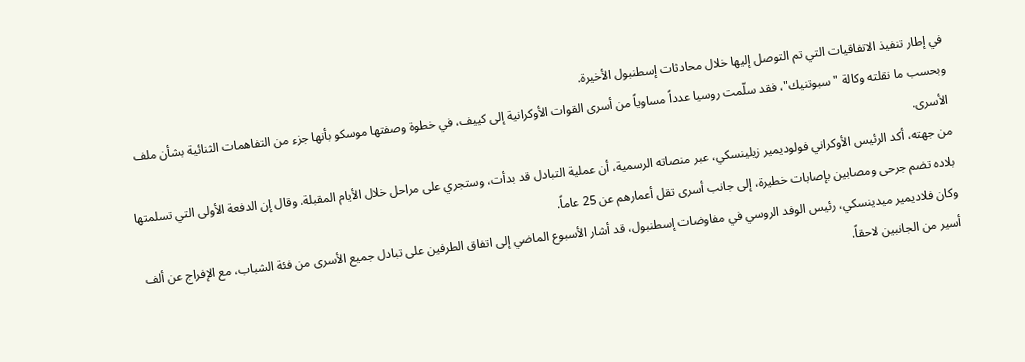في إطار تنفيذ الاتفاقيات التي تم التوصل إليها خلال محادثات إسطنبول الأخيرة.
وبحسب ما نقلته وكالة "سبوتنيك"، فقد سلّمت روسيا عدداً مساوياً من أسرى القوات الأوكرانية إلى كييف، في خطوة وصفتها موسكو بأنها جزء من التفاهمات الثنائية بشأن ملف الأسرى.
من جهته، أكد الرئيس الأوكراني فولوديمير زيلينسكي، عبر منصاته الرسمية، أن عملية التبادل قد بدأت، وستجري على مراحل خلال الأيام المقبلة. وقال إن الدفعة الأولى التي تسلمتها بلاده تضم جرحى ومصابين بإصابات خطيرة، إلى جانب أسرى تقل أعمارهم عن 25 عاماً.
وكان فلاديمير ميدينسكي، رئيس الوفد الروسي في مفاوضات إسطنبول، قد أشار الأسبوع الماضي إلى اتفاق الطرفين على تبادل جميع الأسرى من فئة الشباب، مع الإفراج عن ألف أسير من الجانبين لاحقاً.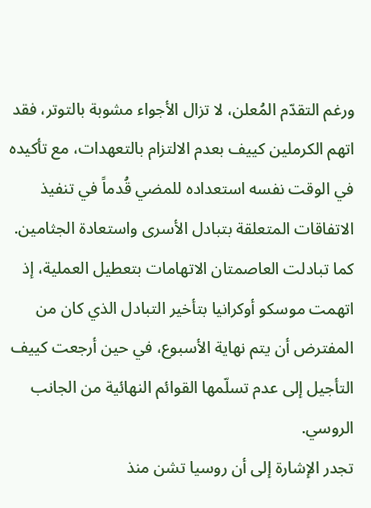ورغم التقدّم المُعلن، لا تزال الأجواء مشوبة بالتوتر، فقد اتهم الكرملين كييف بعدم الالتزام بالتعهدات، مع تأكيده في الوقت نفسه استعداده للمضي قُدماً في تنفيذ الاتفاقات المتعلقة بتبادل الأسرى واستعادة الجثامين.
كما تبادلت العاصمتان الاتهامات بتعطيل العملية، إذ اتهمت موسكو أوكرانيا بتأخير التبادل الذي كان من المفترض أن يتم نهاية الأسبوع، في حين أرجعت كييف التأجيل إلى عدم تسلّمها القوائم النهائية من الجانب الروسي.
تجدر الإشارة إلى أن روسيا تشن منذ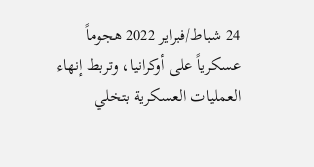24 شباط/فبراير 2022 هجوماً عسكرياً على أوكرانيا، وتربط إنهاء العمليات العسكرية بتخلي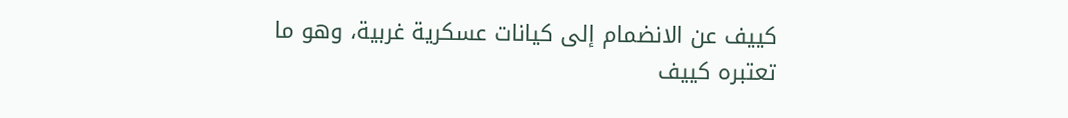كييف عن الانضمام إلى كيانات عسكرية غربية، وهو ما تعتبره كييف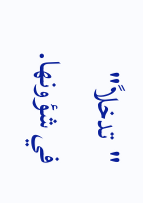"تدخلاً" في شؤونها.